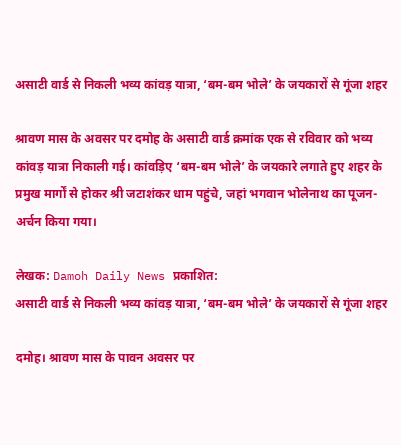असाटी वार्ड से निकली भव्य कांवड़ यात्रा, ‘बम-बम भोले’ के जयकारों से गूंजा शहर

श्रावण मास के अवसर पर दमोह के असाटी वार्ड क्रमांक एक से रविवार को भव्य कांवड़ यात्रा निकाली गई। कांवड़िए ‘बम-बम भोले’ के जयकारे लगाते हुए शहर के प्रमुख मार्गों से होकर श्री जटाशंकर धाम पहुंचे, जहां भगवान भोलेनाथ का पूजन-अर्चन किया गया।

लेखक: Damoh Daily News प्रकाशित:
असाटी वार्ड से निकली भव्य कांवड़ यात्रा, ‘बम-बम भोले’ के जयकारों से गूंजा शहर

दमोह। श्रावण मास के पावन अवसर पर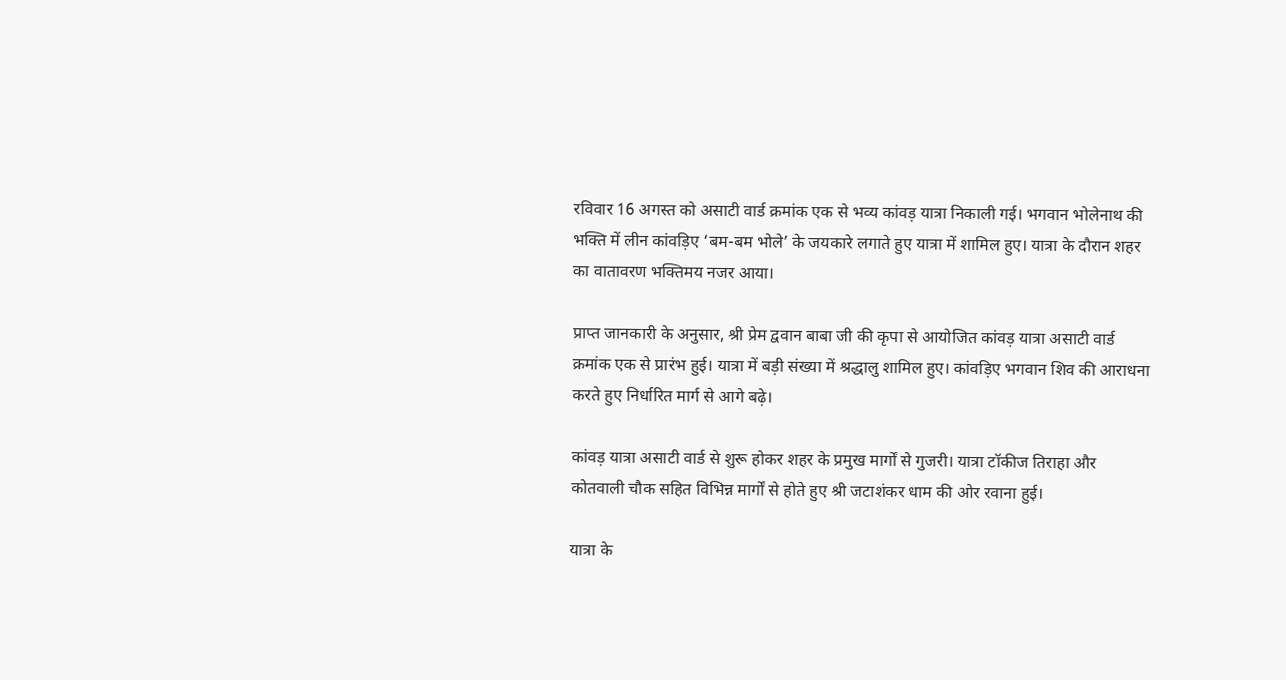रविवार 16 अगस्त को असाटी वार्ड क्रमांक एक से भव्य कांवड़ यात्रा निकाली गई। भगवान भोलेनाथ की भक्ति में लीन कांवड़िए ‘बम-बम भोले’ के जयकारे लगाते हुए यात्रा में शामिल हुए। यात्रा के दौरान शहर का वातावरण भक्तिमय नजर आया।

प्राप्त जानकारी के अनुसार, श्री प्रेम द्ववान बाबा जी की कृपा से आयोजित कांवड़ यात्रा असाटी वार्ड क्रमांक एक से प्रारंभ हुई। यात्रा में बड़ी संख्या में श्रद्धालु शामिल हुए। कांवड़िए भगवान शिव की आराधना करते हुए निर्धारित मार्ग से आगे बढ़े।

कांवड़ यात्रा असाटी वार्ड से शुरू होकर शहर के प्रमुख मार्गों से गुजरी। यात्रा टॉकीज तिराहा और कोतवाली चौक सहित विभिन्न मार्गों से होते हुए श्री जटाशंकर धाम की ओर रवाना हुई।

यात्रा के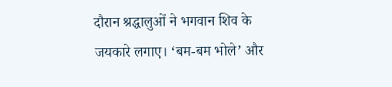दौरान श्रद्धालुओं ने भगवान शिव के जयकारे लगाए। ‘बम-बम भोले’ और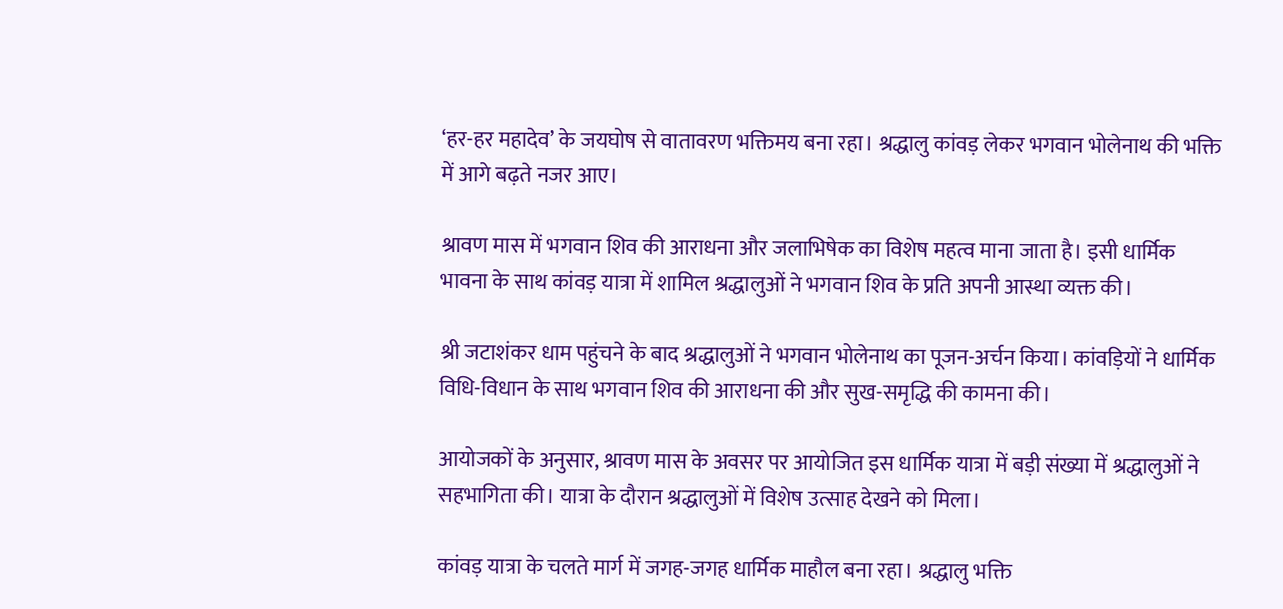‘हर-हर महादेव’ के जयघोष से वातावरण भक्तिमय बना रहा। श्रद्धालु कांवड़ लेकर भगवान भोलेनाथ की भक्ति में आगे बढ़ते नजर आए।

श्रावण मास में भगवान शिव की आराधना और जलाभिषेक का विशेष महत्व माना जाता है। इसी धार्मिक भावना के साथ कांवड़ यात्रा में शामिल श्रद्धालुओं ने भगवान शिव के प्रति अपनी आस्था व्यक्त की।

श्री जटाशंकर धाम पहुंचने के बाद श्रद्धालुओं ने भगवान भोलेनाथ का पूजन-अर्चन किया। कांवड़ियों ने धार्मिक विधि-विधान के साथ भगवान शिव की आराधना की और सुख-समृद्धि की कामना की।

आयोजकों के अनुसार, श्रावण मास के अवसर पर आयोजित इस धार्मिक यात्रा में बड़ी संख्या में श्रद्धालुओं ने सहभागिता की। यात्रा के दौरान श्रद्धालुओं में विशेष उत्साह देखने को मिला।

कांवड़ यात्रा के चलते मार्ग में जगह-जगह धार्मिक माहौल बना रहा। श्रद्धालु भक्ति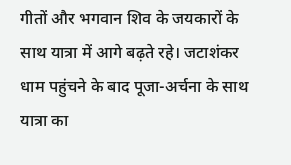गीतों और भगवान शिव के जयकारों के साथ यात्रा में आगे बढ़ते रहे। जटाशंकर धाम पहुंचने के बाद पूजा-अर्चना के साथ यात्रा का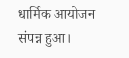धार्मिक आयोजन संपन्न हुआ।